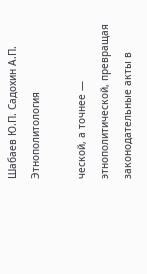Шабаев Ю.П. Садохин А.П. Этнополитология

ческой, а точнее — этнополитической, превращая законодательные акты в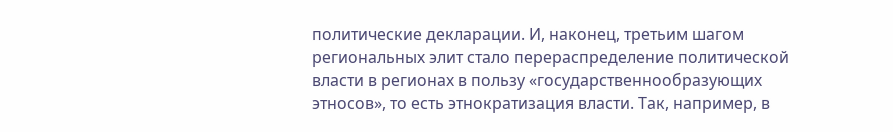политические декларации. И, наконец, третьим шагом региональных элит стало перераспределение политической власти в регионах в пользу «государственнообразующих этносов», то есть этнократизация власти. Так, например, в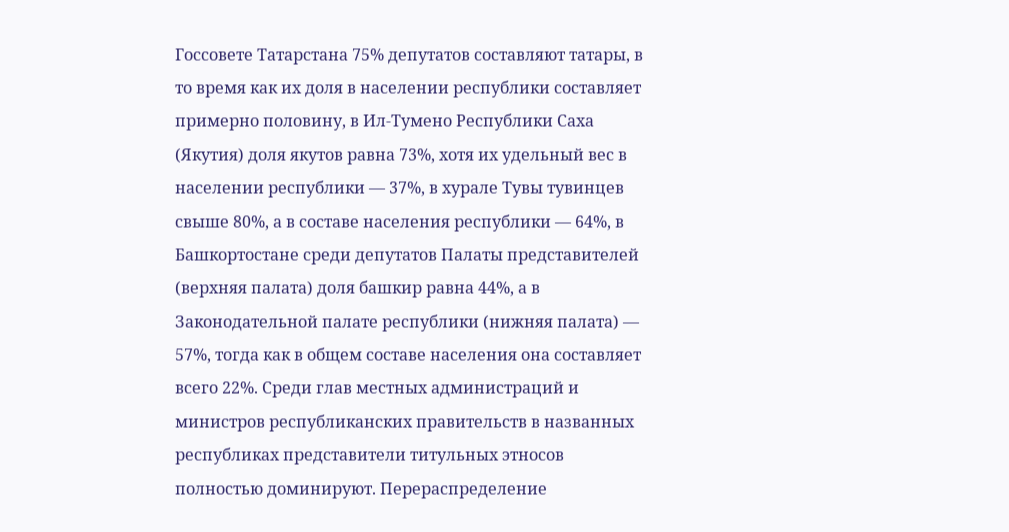Госсовете Татарстана 75% депутатов составляют татары, в то время как их доля в населении республики составляет примерно половину, в Ил-Тумено Республики Саха (Якутия) доля якутов равна 73%, хотя их удельный вес в населении республики — 37%, в хурале Тувы тувинцев свыше 80%, а в составе населения республики — 64%, в Башкортостане среди депутатов Палаты представителей (верхняя палата) доля башкир равна 44%, а в Законодательной палате республики (нижняя палата) — 57%, тогда как в общем составе населения она составляет всего 22%. Среди глав местных администраций и министров республиканских правительств в названных республиках представители титульных этносов полностью доминируют. Перераспределение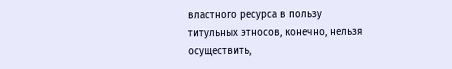властного ресурса в пользу титульных этносов, конечно, нельзя осуществить,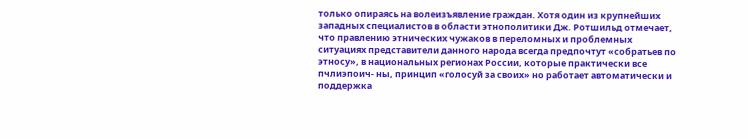только опираясь на волеизъявление граждан. Хотя один из крупнейших западных специалистов в области этнополитики Дж. Ротшильд отмечает, что правлению этнических чужаков в переломных и проблемных ситуациях представители данного народа всегда предпочтут «собратьев по этносу», в национальных регионах России, которые практически все пчлиэпоич- ны, принцип «голосуй за своих» но работает автоматически и поддержка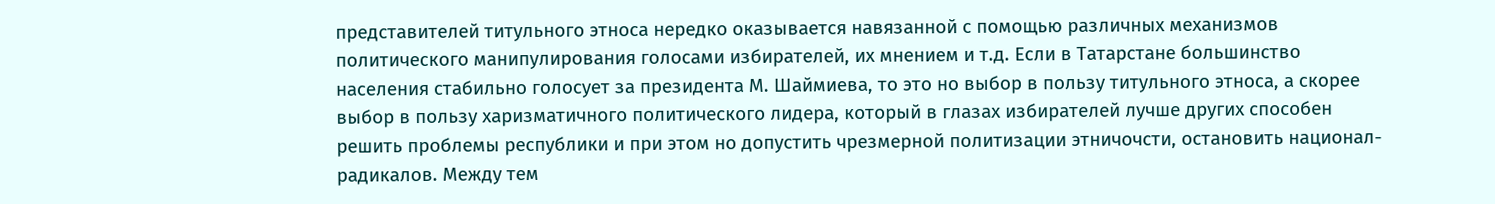представителей титульного этноса нередко оказывается навязанной с помощью различных механизмов политического манипулирования голосами избирателей, их мнением и т.д. Если в Татарстане большинство населения стабильно голосует за президента М. Шаймиева, то это но выбор в пользу титульного этноса, а скорее выбор в пользу харизматичного политического лидера, который в глазах избирателей лучше других способен решить проблемы республики и при этом но допустить чрезмерной политизации этничочсти, остановить национал-радикалов. Между тем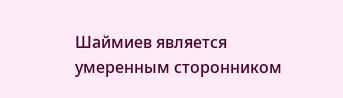Шаймиев является умеренным сторонником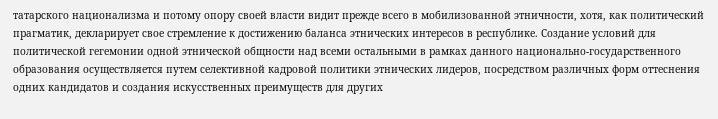татарского национализма и потому опору своей власти видит прежде всего в мобилизованной этничности, хотя, как политический прагматик, декларирует свое стремление к достижению баланса этнических интересов в республике. Создание условий для политической гегемонии одной этнической общности над всеми остальными в рамках данного национально-государственного образования осуществляется путем селективной кадровой политики этнических лидеров, посредством различных форм оттеснения одних кандидатов и создания искусственных преимуществ для других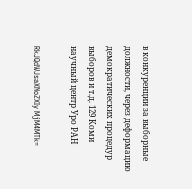в конкуренции за выборные должности, через деформацию демократических процедур выборов и т.д. 129 Коми научный центр Уро РАН

RkJQdWJsaXNoZXIy MjM4MTk=